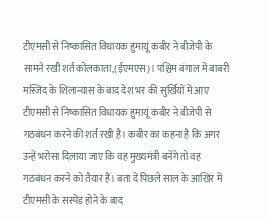टीएमसी से निष्कासित विधायक हुमायूं कबीर ने बीजेपी के सामने रखी शर्त कोलकाता,(ईएमएस)। पश्चिम बंगाल में बाबरी मस्जिद के शिलान्यास के बाद देश भर की सुर्खियों में आए टीएमसी से निष्कासित विधायक हुमायूं कबीर ने बीजेपी से गठबंधन करने की शर्त रखी है। कबीर का कहना है कि अगर उन्हें भरोसा दिलाया जाए कि वह मुख्यमंत्री बनेंगे तो वह गठबंधन करने को तैयार हैं। बता दें पिछले साल के आखिर में टीएमसी के सस्पेंड होने के बाद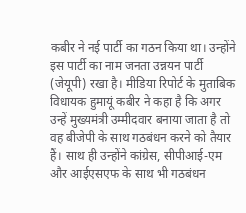कबीर ने नई पार्टी का गठन किया था। उन्होंने इस पार्टी का नाम जनता उन्नयन पार्टी (जेयूपी) रखा है। मीडिया रिपोर्ट के मुताबिक विधायक हुमायूं कबीर ने कहा है कि अगर उन्हें मुख्यमंत्री उम्मीदवार बनाया जाता है तो वह बीजेपी के साथ गठबंधन करने को तैयार हैं। साथ ही उन्होंने कांग्रेस, सीपीआई-एम और आईएसएफ के साथ भी गठबंधन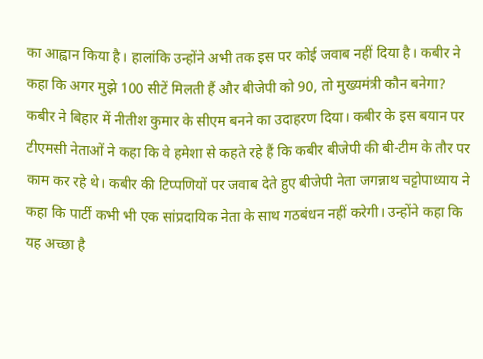का आह्वान किया है। हालांकि उन्होंने अभी तक इस पर कोई जवाब नहीं दिया है। कबीर ने कहा कि अगर मुझे 100 सीटें मिलती हैं और बीजेपी को 90, तो मुख्यमंत्री कौन बनेगा? कबीर ने बिहार में नीतीश कुमार के सीएम बनने का उदाहरण दिया। कबीर के इस बयान पर टीएमसी नेताओं ने कहा कि वे हमेशा से कहते रहे हैं कि कबीर बीजेपी की बी-टीम के तौर पर काम कर रहे थे। कबीर की टिप्पणियों पर जवाब देते हुए बीजेपी नेता जगन्नाथ चट्टोपाध्याय ने कहा कि पार्टी कभी भी एक सांप्रदायिक नेता के साथ गठबंधन नहीं करेगी। उन्होंने कहा कि यह अच्छा है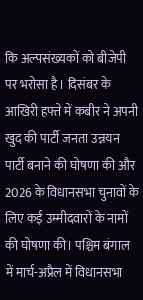कि अल्पसंख्यकों को बीजेपी पर भरोसा है। दिसंबर के आखिरी हफ्ते में कबीर ने अपनी खुद की पार्टी जनता उन्नयन पार्टी बनाने की घोषणा की और 2026 के विधानसभा चुनावों के लिए कई उम्मीदवारों के नामों की घोषणा की। पश्चिम बंगाल में मार्च-अप्रैल में विधानसभा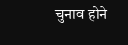चुनाव होने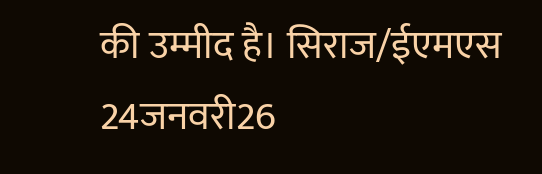की उम्मीद है। सिराज/ईएमएस 24जनवरी26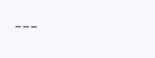---